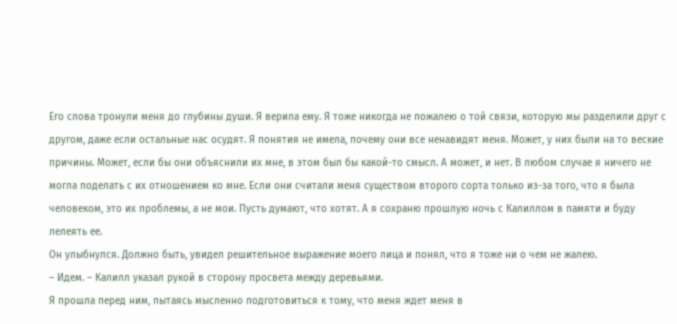Его слова тронули меня до глубины души. Я верила ему. Я тоже никогда не пожалею о той связи, которую мы разделили друг с другом, даже если остальные нас осудят. Я понятия не имела, почему они все ненавидят меня. Может, у них были на то веские причины. Может, если бы они объяснили их мне, в этом был бы какой-то смысл. А может, и нет. В любом случае я ничего не могла поделать с их отношением ко мне. Если они считали меня существом второго сорта только из-за того, что я была человеком, это их проблемы, а не мои. Пусть думают, что хотят. А я сохраню прошлую ночь с Калиллом в памяти и буду лелеять ее.
Он улыбнулся. Должно быть, увидел решительное выражение моего лица и понял, что я тоже ни о чем не жалею.
– Идем. – Калилл указал рукой в сторону просвета между деревьями.
Я прошла перед ним, пытаясь мысленно подготовиться к тому, что меня ждет меня в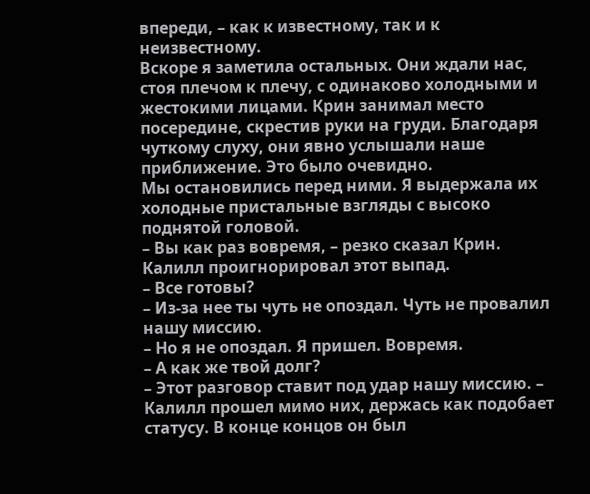впереди, – как к известному, так и к неизвестному.
Вскоре я заметила остальных. Они ждали нас, стоя плечом к плечу, с одинаково холодными и жестокими лицами. Крин занимал место посередине, скрестив руки на груди. Благодаря чуткому слуху, они явно услышали наше приближение. Это было очевидно.
Мы остановились перед ними. Я выдержала их холодные пристальные взгляды с высоко поднятой головой.
– Вы как раз вовремя, – резко сказал Крин.
Калилл проигнорировал этот выпад.
– Все готовы?
– Из-за нее ты чуть не опоздал. Чуть не провалил нашу миссию.
– Но я не опоздал. Я пришел. Вовремя.
– А как же твой долг?
– Этот разговор ставит под удар нашу миссию. – Калилл прошел мимо них, держась как подобает статусу. В конце концов он был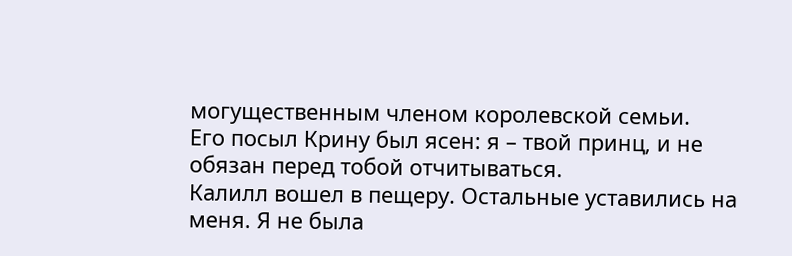могущественным членом королевской семьи.
Его посыл Крину был ясен: я – твой принц, и не обязан перед тобой отчитываться.
Калилл вошел в пещеру. Остальные уставились на меня. Я не была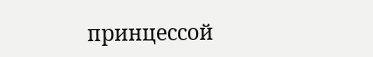принцессой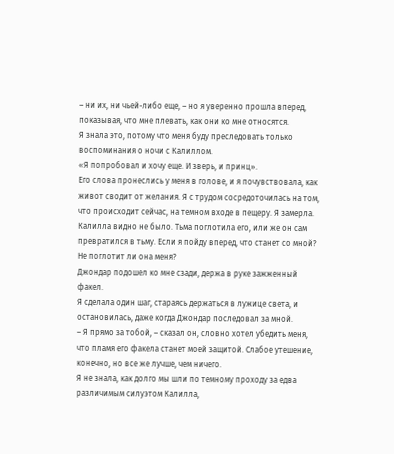– ни их, ни чьей-либо еще, – но я уверенно прошла вперед, показывая, что мне плевать, как они ко мне относятся.
Я знала это, потому что меня буду преследовать только воспоминания о ночи с Калиллом.
«Я попробовал и хочу еще. И зверь, и принц».
Его слова пронеслись у меня в голове, и я почувствовала, как живот сводит от желания. Я с трудом сосредоточилась на том, что происходит сейчас, на темном входе в пещеру. Я замерла.
Калилла видно не было. Тьма поглотила его, или же он сам превратился в тьму. Если я пойду вперед, что станет со мной? Не поглотит ли она меня?
Джондар подошел ко мне сзади, держа в руке зажженный факел.
Я сделала один шаг, стараясь держаться в лужице света, и остановилась, даже когда Джондар последовал за мной.
– Я прямо за тобой, – сказал он, словно хотел убедить меня, что пламя его факела станет моей защитой. Слабое утешение, конечно, но все же лучше, чем ничего.
Я не знала, как долго мы шли по темному проходу за едва различимым силуэтом Калилла,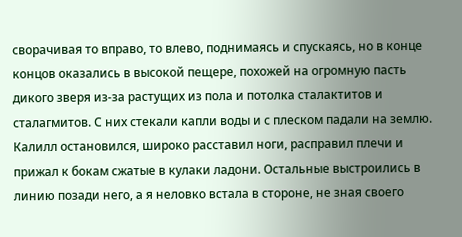сворачивая то вправо, то влево, поднимаясь и спускаясь, но в конце концов оказались в высокой пещере, похожей на огромную пасть дикого зверя из-за растущих из пола и потолка сталактитов и сталагмитов. С них стекали капли воды и с плеском падали на землю.
Калилл остановился, широко расставил ноги, расправил плечи и прижал к бокам сжатые в кулаки ладони. Остальные выстроились в линию позади него, а я неловко встала в стороне, не зная своего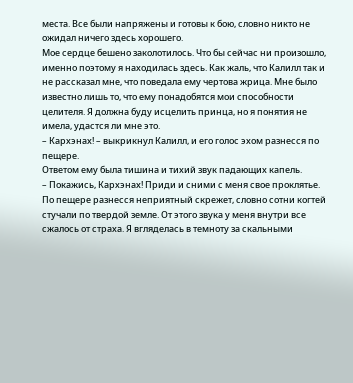места. Все были напряжены и готовы к бою, словно никто не ожидал ничего здесь хорошего.
Мое сердце бешено заколотилось. Что бы сейчас ни произошло, именно поэтому я находилась здесь. Как жаль, что Калилл так и не рассказал мне, что поведала ему чертова жрица. Мне было известно лишь то, что ему понадобятся мои способности целителя. Я должна буду исцелить принца, но я понятия не имела, удастся ли мне это.
– Кархэнах! – выкрикнул Калилл, и его голос эхом разнесся по пещере.
Ответом ему была тишина и тихий звук падающих капель.
– Покажись, Кархэнах! Приди и сними с меня свое проклятье.
По пещере разнесся неприятный скрежет, словно сотни когтей стучали по твердой земле. От этого звука у меня внутри все сжалось от страха. Я вгляделась в темноту за скальными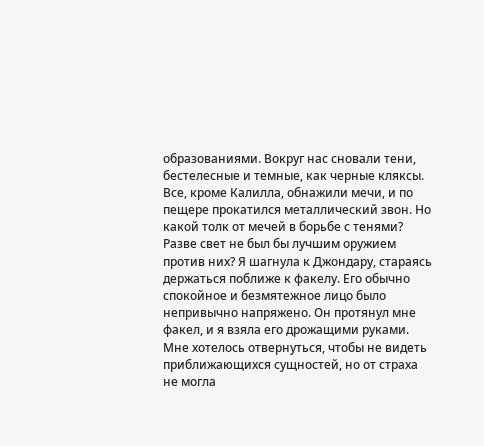образованиями. Вокруг нас сновали тени, бестелесные и темные, как черные кляксы.
Все, кроме Калилла, обнажили мечи, и по пещере прокатился металлический звон. Но какой толк от мечей в борьбе с тенями? Разве свет не был бы лучшим оружием против них? Я шагнула к Джондару, стараясь держаться поближе к факелу. Его обычно спокойное и безмятежное лицо было непривычно напряжено. Он протянул мне факел, и я взяла его дрожащими руками. Мне хотелось отвернуться, чтобы не видеть приближающихся сущностей, но от страха не могла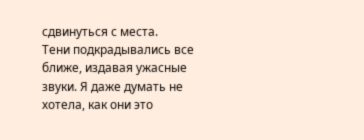сдвинуться с места.
Тени подкрадывались все ближе, издавая ужасные звуки. Я даже думать не хотела, как они это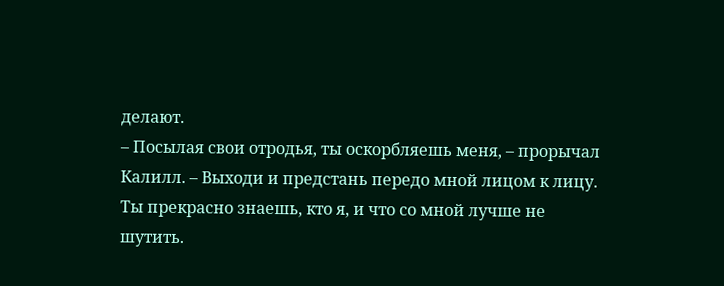делают.
– Посылая свои отродья, ты оскорбляешь меня, – прорычал Калилл. – Выходи и предстань передо мной лицом к лицу. Ты прекрасно знаешь, кто я, и что со мной лучше не шутить.